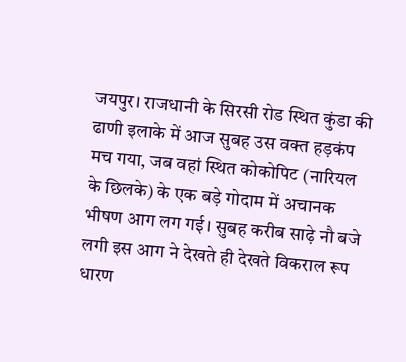जयपुर। राजधानी के सिरसी रोड स्थित कुंडा की ढाणी इलाके में आज सुबह उस वक्त हड़कंप मच गया, जब वहां स्थित कोकोपिट (नारियल के छिलके) के एक बड़े गोदाम में अचानक भीषण आग लग गई। सुबह करीब साढ़े नौ बजे लगी इस आग ने देखते ही देखते विकराल रूप धारण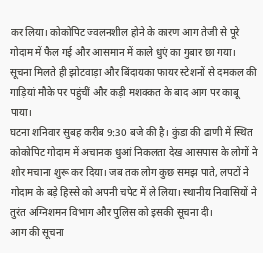कर लिया। कोकोपिट ज्वलनशील होने के कारण आग तेजी से पूरे गोदाम में फैल गई और आसमान में काले धुएं का गुबार छा गया। सूचना मिलते ही झोटवाड़ा और बिंदायका फायर स्टेशनों से दमकल की गाड़ियां मौके पर पहुंचीं और कड़ी मशक्कत के बाद आग पर काबू पाया।
घटना शनिवार सुबह करीब 9:30 बजे की है। कुंडा की ढाणी में स्थित कोकोपिट गोदाम में अचानक धुआं निकलता देख आसपास के लोगों ने शोर मचाना शुरू कर दिया। जब तक लोग कुछ समझ पाते, लपटों ने गोदाम के बड़े हिस्से को अपनी चपेट में ले लिया। स्थानीय निवासियों ने तुरंत अग्निशमन विभाग और पुलिस को इसकी सूचना दी।
आग की सूचना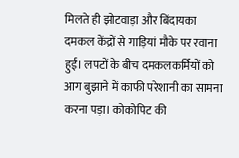मिलते ही झोटवाड़ा और बिंदायका दमकल केंद्रों से गाड़ियां मौके पर रवाना हुईं। लपटों के बीच दमकलकर्मियों को आग बुझाने में काफी परेशानी का सामना करना पड़ा। कोकोपिट की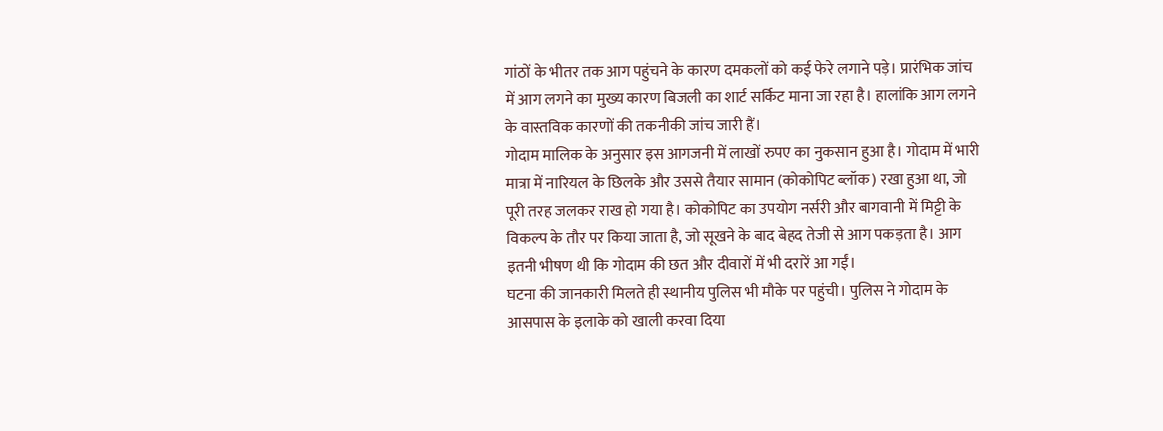गांठों के भीतर तक आग पहुंचने के कारण दमकलों को कई फेरे लगाने पड़े। प्रारंभिक जांच में आग लगने का मुख्य कारण बिजली का शार्ट सर्किट माना जा रहा है। हालांकि आग लगने के वास्तविक कारणों की तकनीकी जांच जारी हैं।
गोदाम मालिक के अनुसार इस आगजनी में लाखों रुपए का नुकसान हुआ है। गोदाम में भारी मात्रा में नारियल के छिलके और उससे तैयार सामान (कोकोपिट ब्लॉक) रखा हुआ था, जो पूरी तरह जलकर राख हो गया है। कोकोपिट का उपयोग नर्सरी और बागवानी में मिट्टी के विकल्प के तौर पर किया जाता है, जो सूखने के बाद बेहद तेजी से आग पकड़ता है। आग इतनी भीषण थी कि गोदाम की छत और दीवारों में भी दरारें आ गईं।
घटना की जानकारी मिलते ही स्थानीय पुलिस भी मौके पर पहुंची। पुलिस ने गोदाम के आसपास के इलाके को खाली करवा दिया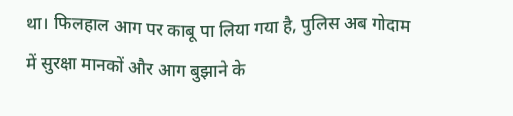था। फिलहाल आग पर काबू पा लिया गया है, पुलिस अब गोदाम में सुरक्षा मानकों और आग बुझाने के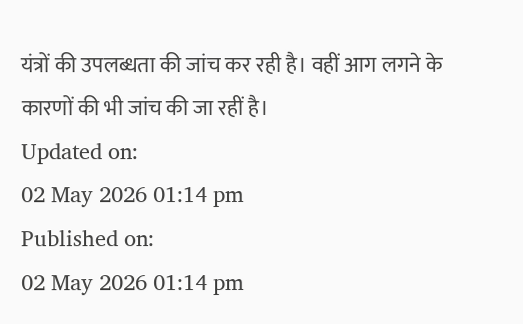यंत्रों की उपलब्धता की जांच कर रही है। वहीं आग लगने के कारणों की भी जांच की जा रहीं है।
Updated on:
02 May 2026 01:14 pm
Published on:
02 May 2026 01:14 pm